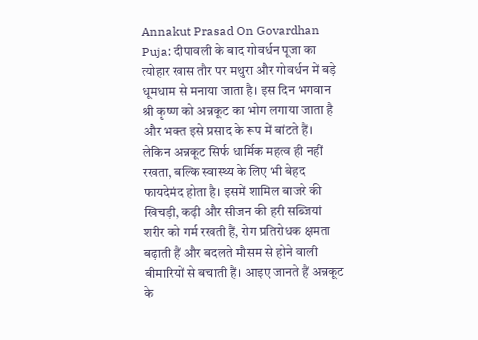Annakut Prasad On Govardhan Puja: दीपावली के बाद गोवर्धन पूजा का त्योहार खास तौर पर मथुरा और गोवर्धन में बड़े धूमधाम से मनाया जाता है। इस दिन भगवान श्री कृष्ण को अन्नकूट का भोग लगाया जाता है और भक्त इसे प्रसाद के रूप में बांटते हैं। लेकिन अन्नकूट सिर्फ धार्मिक महत्व ही नहीं रखता, बल्कि स्वास्थ्य के लिए भी बेहद फायदेमंद होता है। इसमें शामिल बाजरे की खिचड़ी, कढ़ी और सीजन की हरी सब्जियां शरीर को गर्म रखती हैं, रोग प्रतिरोधक क्षमता बढ़ाती हैं और बदलते मौसम से होने वाली बीमारियों से बचाती हैं। आइए जानते हैं अन्नकूट के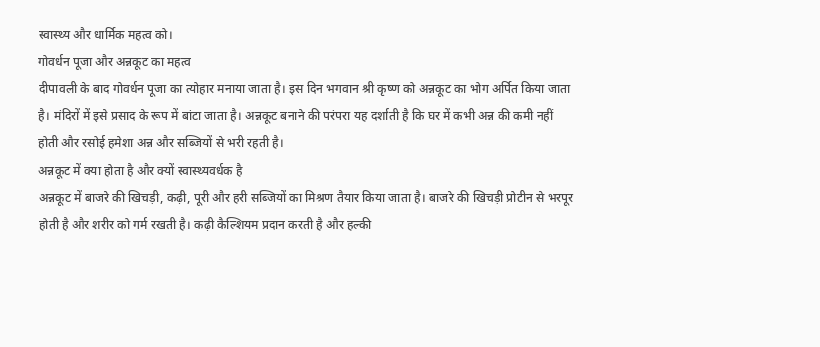स्वास्थ्य और धार्मिक महत्व को।
गोवर्धन पूजा और अन्नकूट का महत्व
दीपावली के बाद गोवर्धन पूजा का त्योहार मनाया जाता है। इस दिन भगवान श्री कृष्ण को अन्नकूट का भोग अर्पित किया जाता है। मंदिरों में इसे प्रसाद के रूप में बांटा जाता है। अन्नकूट बनाने की परंपरा यह दर्शाती है कि घर में कभी अन्न की कमी नहीं होती और रसोई हमेशा अन्न और सब्जियों से भरी रहती है।
अन्नकूट में क्या होता है और क्यों स्वास्थ्यवर्धक है
अन्नकूट में बाजरे की खिचड़ी, कढ़ी, पूरी और हरी सब्जियों का मिश्रण तैयार किया जाता है। बाजरे की खिचड़ी प्रोटीन से भरपूर होती है और शरीर को गर्म रखती है। कढ़ी कैल्शियम प्रदान करती है और हल्की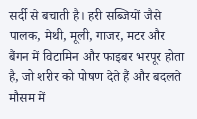सर्दी से बचाती है। हरी सब्जियों जैसे पालक, मेथी, मूली, गाजर, मटर और बैंगन में विटामिन और फाइबर भरपूर होता है, जो शरीर को पोषण देते हैं और बदलते मौसम में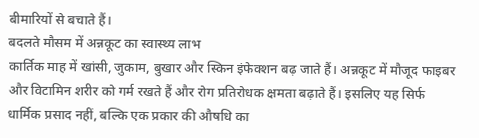बीमारियों से बचाते हैं।
बदलते मौसम में अन्नकूट का स्वास्थ्य लाभ
कार्तिक माह में खांसी, जुकाम, बुखार और स्किन इंफेक्शन बढ़ जाते हैं। अन्नकूट में मौजूद फाइबर और विटामिन शरीर को गर्म रखते हैं और रोग प्रतिरोधक क्षमता बढ़ाते हैं। इसलिए यह सिर्फ धार्मिक प्रसाद नहीं, बल्कि एक प्रकार की औषधि का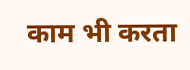काम भी करता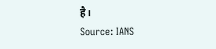है।
Source: IANS